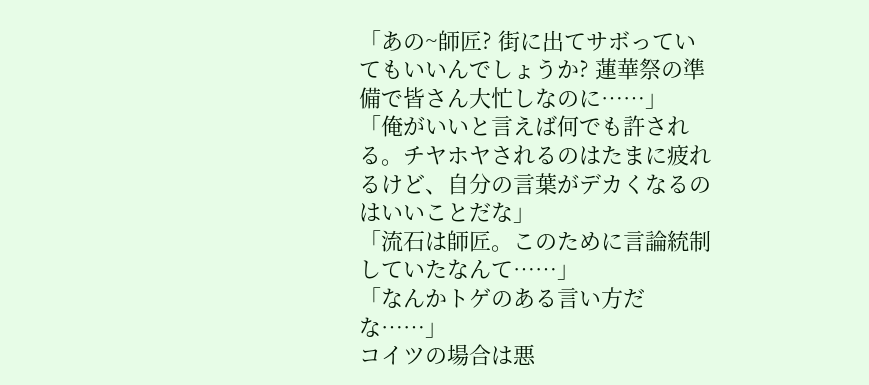「あの~師匠? 街に出てサボっていてもいいんでしょうか? 蓮華祭の準備で皆さん大忙しなのに……」
「俺がいいと言えば何でも許される。チヤホヤされるのはたまに疲れるけど、自分の言葉がデカくなるのはいいことだな」
「流石は師匠。このために言論統制していたなんて……」
「なんかトゲのある言い方だな……」
コイツの場合は悪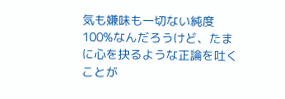気も嫌味も一切ない純度100%なんだろうけど、たまに心を抉るような正論を吐くことが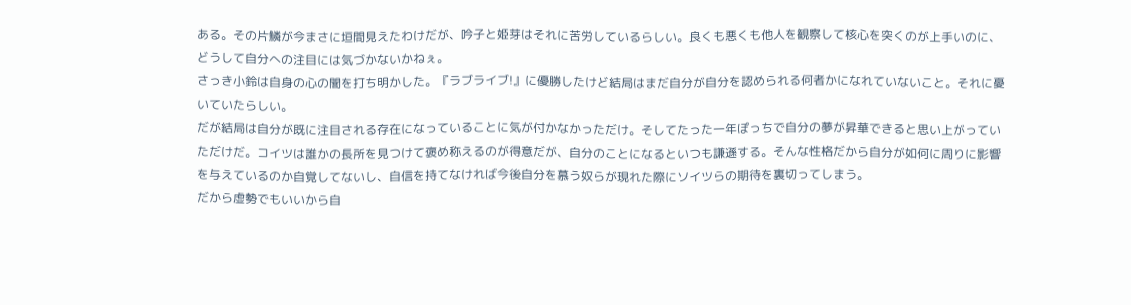ある。その片鱗が今まさに垣間見えたわけだが、吟子と姫芽はそれに苦労しているらしい。良くも悪くも他人を観察して核心を突くのが上手いのに、どうして自分への注目には気づかないかねぇ。
さっき小鈴は自身の心の闇を打ち明かした。『ラブライブ!』に優勝したけど結局はまだ自分が自分を認められる何者かになれていないこと。それに憂いていたらしい。
だが結局は自分が既に注目される存在になっていることに気が付かなかっただけ。そしてたった一年ぽっちで自分の夢が昇華できると思い上がっていただけだ。コイツは誰かの長所を見つけて褒め称えるのが得意だが、自分のことになるといつも謙遜する。そんな性格だから自分が如何に周りに影響を与えているのか自覚してないし、自信を持てなければ今後自分を慕う奴らが現れた際にソイツらの期待を裏切ってしまう。
だから虚勢でもいいから自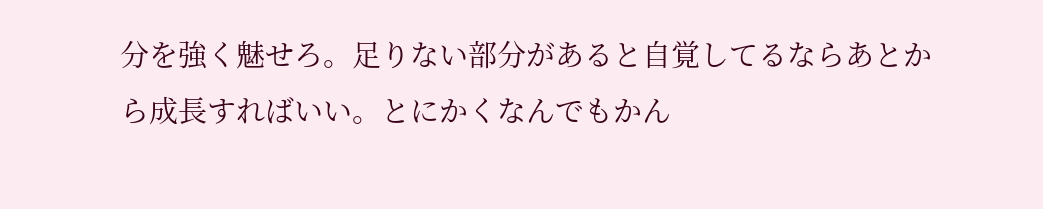分を強く魅せろ。足りない部分があると自覚してるならあとから成長すればいい。とにかくなんでもかん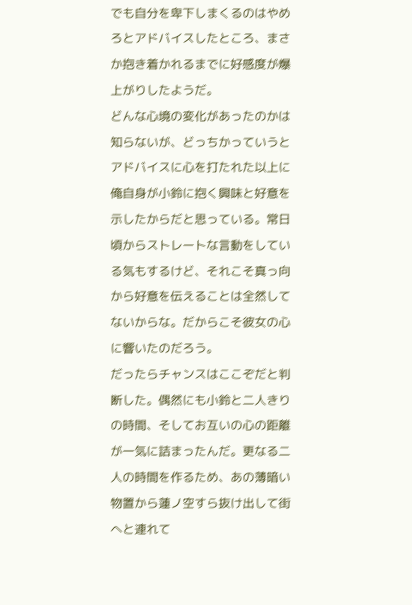でも自分を卑下しまくるのはやめろとアドバイスしたところ、まさか抱き着かれるまでに好感度が爆上がりしたようだ。
どんな心境の変化があったのかは知らないが、どっちかっていうとアドバイスに心を打たれた以上に俺自身が小鈴に抱く興味と好意を示したからだと思っている。常日頃からストレートな言動をしている気もするけど、それこそ真っ向から好意を伝えることは全然してないからな。だからこそ彼女の心に響いたのだろう。
だったらチャンスはここぞだと判断した。偶然にも小鈴と二人きりの時間、そしてお互いの心の距離が一気に詰まったんだ。更なる二人の時間を作るため、あの薄暗い物置から蓮ノ空すら抜け出して街へと連れて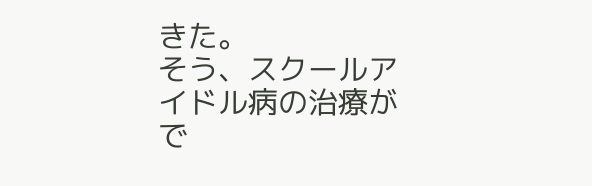きた。
そう、スクールアイドル病の治療がで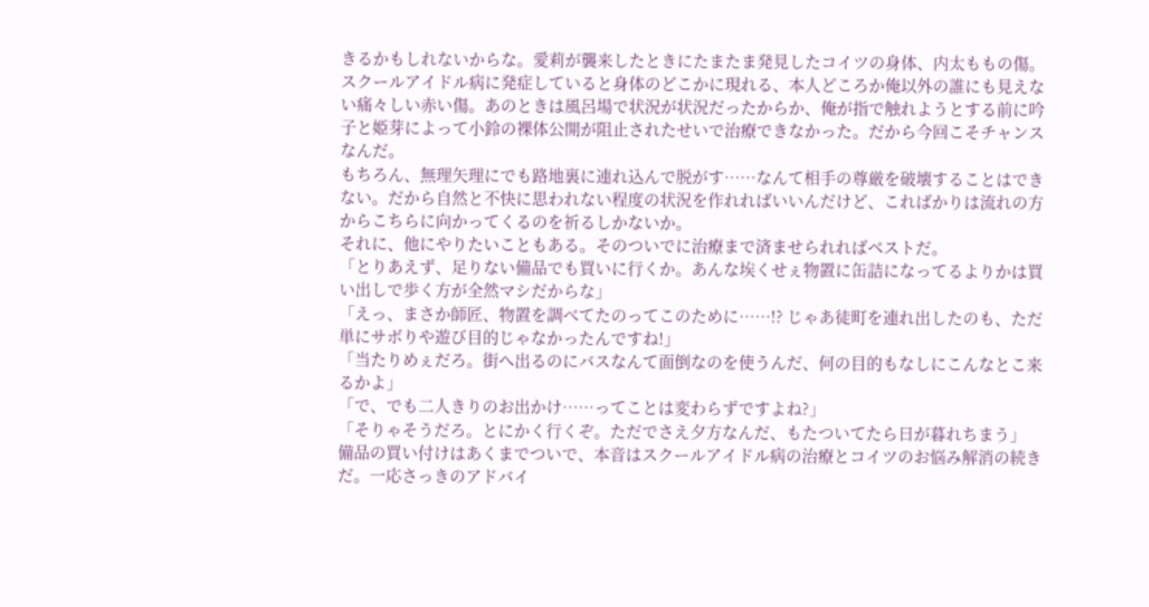きるかもしれないからな。愛莉が襲来したときにたまたま発見したコイツの身体、内太ももの傷。スクールアイドル病に発症していると身体のどこかに現れる、本人どころか俺以外の誰にも見えない痛々しい赤い傷。あのときは風呂場で状況が状況だったからか、俺が指で触れようとする前に吟子と姫芽によって小鈴の裸体公開が阻止されたせいで治療できなかった。だから今回こそチャンスなんだ。
もちろん、無理矢理にでも路地裏に連れ込んで脱がす……なんて相手の尊厳を破壊することはできない。だから自然と不快に思われない程度の状況を作れればいいんだけど、こればかりは流れの方からこちらに向かってくるのを祈るしかないか。
それに、他にやりたいこともある。そのついでに治療まで済ませられればベストだ。
「とりあえず、足りない備品でも買いに行くか。あんな埃くせぇ物置に缶詰になってるよりかは買い出しで歩く方が全然マシだからな」
「えっ、まさか師匠、物置を調べてたのってこのために……!? じゃあ徒町を連れ出したのも、ただ単にサボりや遊び目的じゃなかったんですね!」
「当たりめぇだろ。街へ出るのにバスなんて面倒なのを使うんだ、何の目的もなしにこんなとこ来るかよ」
「で、でも二人きりのお出かけ……ってことは変わらずですよね?」
「そりゃそうだろ。とにかく行くぞ。ただでさえ夕方なんだ、もたついてたら日が暮れちまう」
備品の買い付けはあくまでついで、本音はスクールアイドル病の治療とコイツのお悩み解消の続きだ。一応さっきのアドバイ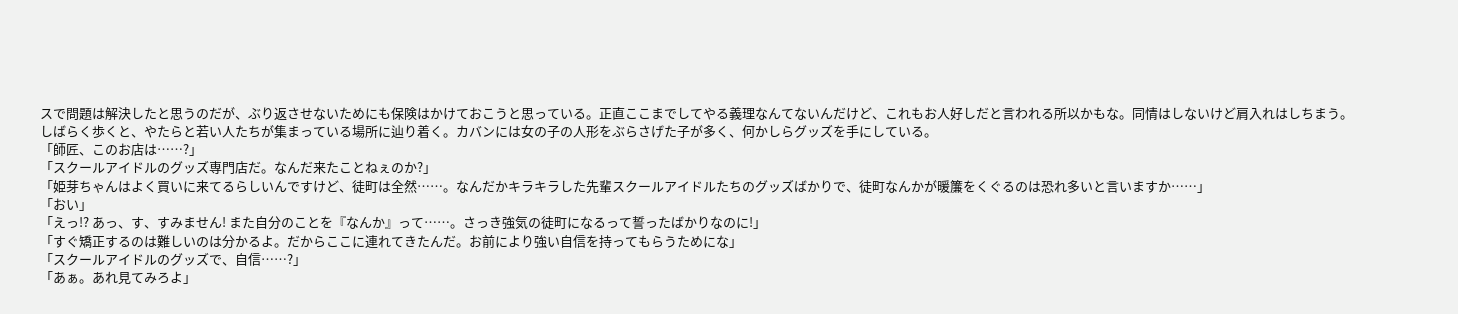スで問題は解決したと思うのだが、ぶり返させないためにも保険はかけておこうと思っている。正直ここまでしてやる義理なんてないんだけど、これもお人好しだと言われる所以かもな。同情はしないけど肩入れはしちまう。
しばらく歩くと、やたらと若い人たちが集まっている場所に辿り着く。カバンには女の子の人形をぶらさげた子が多く、何かしらグッズを手にしている。
「師匠、このお店は……?」
「スクールアイドルのグッズ専門店だ。なんだ来たことねぇのか?」
「姫芽ちゃんはよく買いに来てるらしいんですけど、徒町は全然……。なんだかキラキラした先輩スクールアイドルたちのグッズばかりで、徒町なんかが暖簾をくぐるのは恐れ多いと言いますか……」
「おい」
「えっ!? あっ、す、すみません! また自分のことを『なんか』って……。さっき強気の徒町になるって誓ったばかりなのに!」
「すぐ矯正するのは難しいのは分かるよ。だからここに連れてきたんだ。お前により強い自信を持ってもらうためにな」
「スクールアイドルのグッズで、自信……?」
「あぁ。あれ見てみろよ」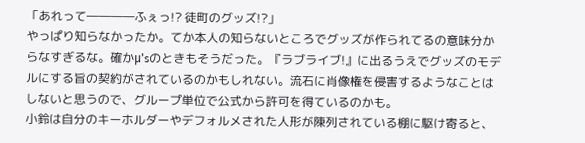「あれって――――ふぇっ!? 徒町のグッズ!?」
やっぱり知らなかったか。てか本人の知らないところでグッズが作られてるの意味分からなすぎるな。確かμ'sのときもそうだった。『ラブライブ!』に出るうえでグッズのモデルにする旨の契約がされているのかもしれない。流石に肖像権を侵害するようなことはしないと思うので、グループ単位で公式から許可を得ているのかも。
小鈴は自分のキーホルダーやデフォルメされた人形が陳列されている棚に駆け寄ると、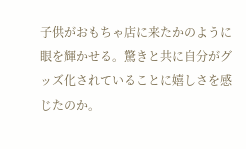子供がおもちゃ店に来たかのように眼を輝かせる。驚きと共に自分がグッズ化されていることに嬉しさを感じたのか。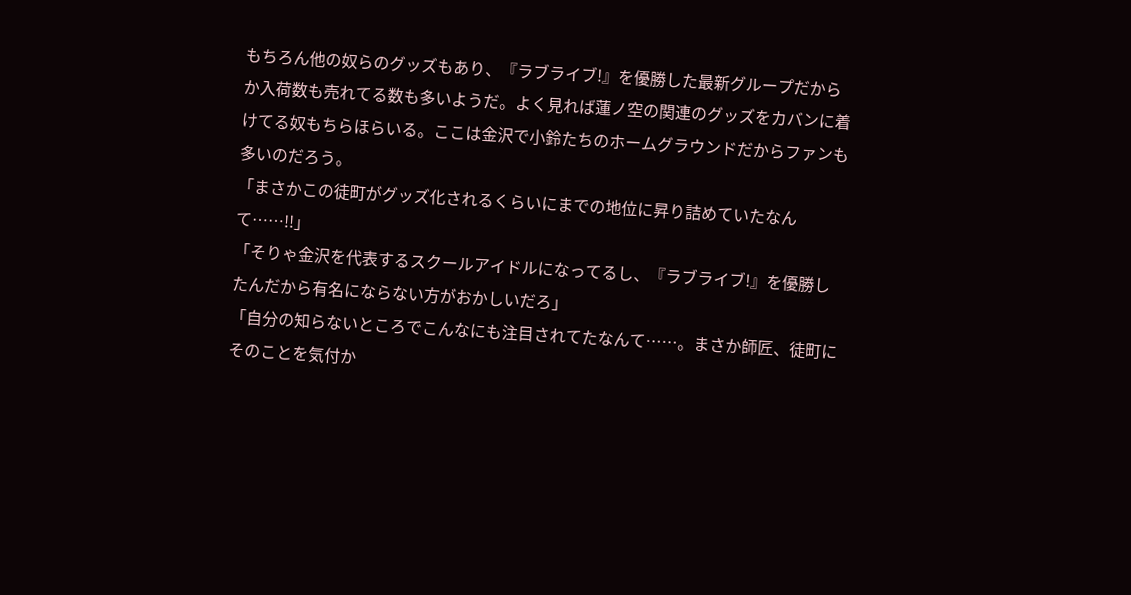もちろん他の奴らのグッズもあり、『ラブライブ!』を優勝した最新グループだからか入荷数も売れてる数も多いようだ。よく見れば蓮ノ空の関連のグッズをカバンに着けてる奴もちらほらいる。ここは金沢で小鈴たちのホームグラウンドだからファンも多いのだろう。
「まさかこの徒町がグッズ化されるくらいにまでの地位に昇り詰めていたなんて……!!」
「そりゃ金沢を代表するスクールアイドルになってるし、『ラブライブ!』を優勝したんだから有名にならない方がおかしいだろ」
「自分の知らないところでこんなにも注目されてたなんて……。まさか師匠、徒町にそのことを気付か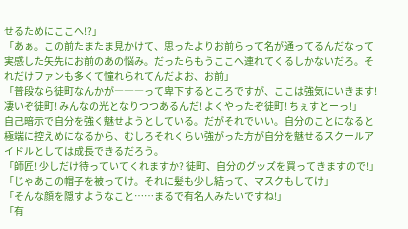せるためにここへ!?」
「あぁ。この前たまたま見かけて、思ったよりお前らって名が通ってるんだなって実感した矢先にお前のあの悩み。だったらもうここへ連れてくるしかないだろ。それだけファンも多くて憧れられてんだよお、お前」
「普段なら徒町なんかが―――って卑下するところですが、ここは強気にいきます! 凄いぞ徒町! みんなの光となりつつあるんだ! よくやったぞ徒町! ちぇすとーっ!」
自己暗示で自分を強く魅せようとしている。だがそれでいい。自分のことになると極端に控えめになるから、むしろそれくらい強がった方が自分を魅せるスクールアイドルとしては成長できるだろう。
「師匠! 少しだけ待っていてくれますか? 徒町、自分のグッズを買ってきますので!」
「じゃあこの帽子を被ってけ。それに髪も少し結って、マスクもしてけ」
「そんな顔を隠すようなこと……まるで有名人みたいですね!」
「有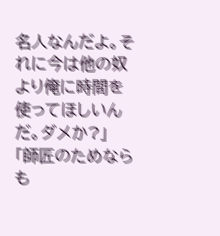名人なんだよ。それに今は他の奴より俺に時間を使ってほしいんだ。ダメか?」
「師匠のためならも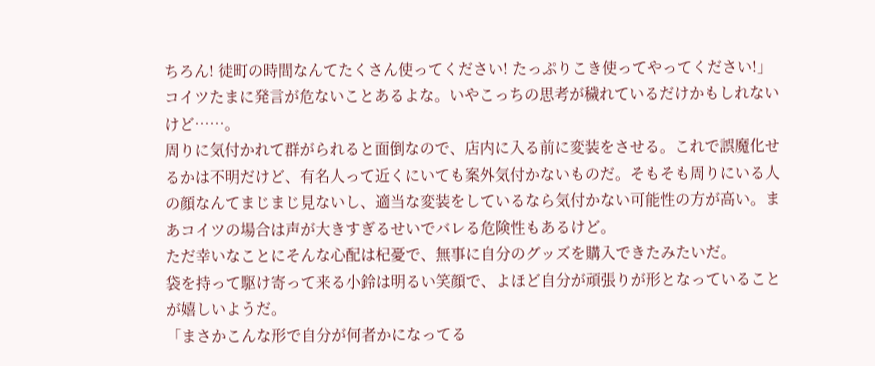ちろん! 徒町の時間なんてたくさん使ってください! たっぷりこき使ってやってください!」
コイツたまに発言が危ないことあるよな。いやこっちの思考が穢れているだけかもしれないけど……。
周りに気付かれて群がられると面倒なので、店内に入る前に変装をさせる。これで誤魔化せるかは不明だけど、有名人って近くにいても案外気付かないものだ。そもそも周りにいる人の顔なんてまじまじ見ないし、適当な変装をしているなら気付かない可能性の方が高い。まあコイツの場合は声が大きすぎるせいでバレる危険性もあるけど。
ただ幸いなことにそんな心配は杞憂で、無事に自分のグッズを購入できたみたいだ。
袋を持って駆け寄って来る小鈴は明るい笑顔で、よほど自分が頑張りが形となっていることが嬉しいようだ。
「まさかこんな形で自分が何者かになってる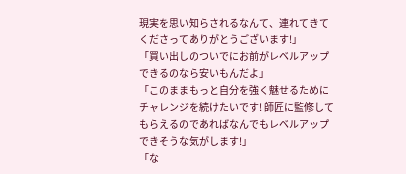現実を思い知らされるなんて、連れてきてくださってありがとうございます!」
「買い出しのついでにお前がレベルアップできるのなら安いもんだよ」
「このままもっと自分を強く魅せるためにチャレンジを続けたいです! 師匠に監修してもらえるのであればなんでもレベルアップできそうな気がします!」
「な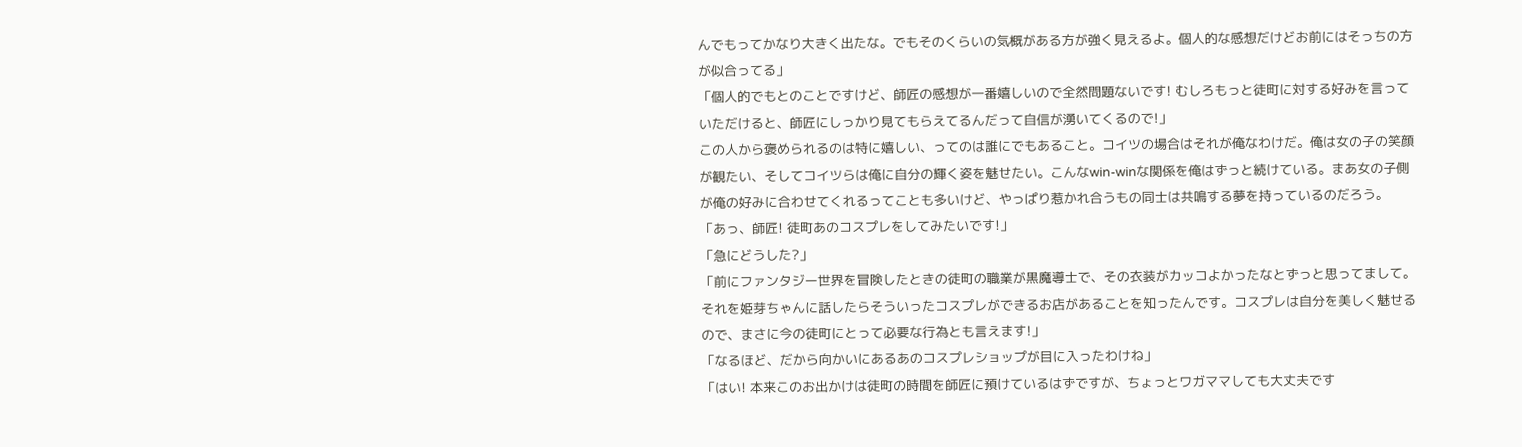んでもってかなり大きく出たな。でもそのくらいの気概がある方が強く見えるよ。個人的な感想だけどお前にはそっちの方が似合ってる」
「個人的でもとのことですけど、師匠の感想が一番嬉しいので全然問題ないです! むしろもっと徒町に対する好みを言っていただけると、師匠にしっかり見てもらえてるんだって自信が湧いてくるので!」
この人から褒められるのは特に嬉しい、ってのは誰にでもあること。コイツの場合はそれが俺なわけだ。俺は女の子の笑顔が観たい、そしてコイツらは俺に自分の輝く姿を魅せたい。こんなwin-winな関係を俺はずっと続けている。まあ女の子側が俺の好みに合わせてくれるってことも多いけど、やっぱり惹かれ合うもの同士は共鳴する夢を持っているのだろう。
「あっ、師匠! 徒町あのコスプレをしてみたいです!」
「急にどうした?」
「前にファンタジー世界を冒険したときの徒町の職業が黒魔導士で、その衣装がカッコよかったなとずっと思ってまして。それを姫芽ちゃんに話したらそういったコスプレができるお店があることを知ったんです。コスプレは自分を美しく魅せるので、まさに今の徒町にとって必要な行為とも言えます!」
「なるほど、だから向かいにあるあのコスプレショップが目に入ったわけね」
「はい! 本来このお出かけは徒町の時間を師匠に預けているはずですが、ちょっとワガママしても大丈夫です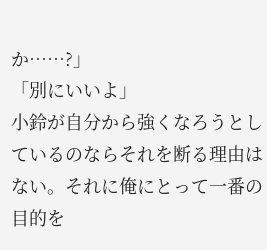か……?」
「別にいいよ」
小鈴が自分から強くなろうとしているのならそれを断る理由はない。それに俺にとって一番の目的を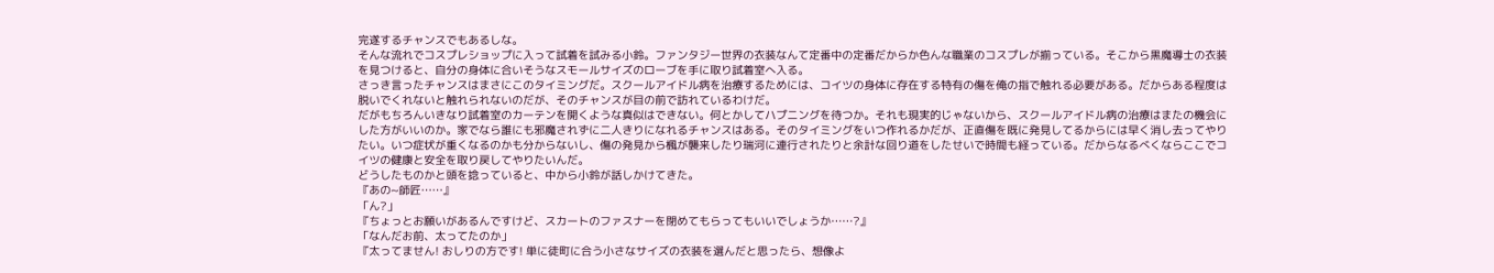完遂するチャンスでもあるしな。
そんな流れでコスプレショップに入って試着を試みる小鈴。ファンタジー世界の衣装なんて定番中の定番だからか色んな職業のコスプレが揃っている。そこから黒魔導士の衣装を見つけると、自分の身体に合いそうなスモールサイズのローブを手に取り試着室へ入る。
さっき言ったチャンスはまさにこのタイミングだ。スクールアイドル病を治療するためには、コイツの身体に存在する特有の傷を俺の指で触れる必要がある。だからある程度は脱いでくれないと触れられないのだが、そのチャンスが目の前で訪れているわけだ。
だがもちろんいきなり試着室のカーテンを開くような真似はできない。何とかしてハプニングを待つか。それも現実的じゃないから、スクールアイドル病の治療はまたの機会にした方がいいのか。家でなら誰にも邪魔されずに二人きりになれるチャンスはある。そのタイミングをいつ作れるかだが、正直傷を既に発見してるからには早く消し去ってやりたい。いつ症状が重くなるのかも分からないし、傷の発見から楓が襲来したり瑞河に連行されたりと余計な回り道をしたせいで時間も経っている。だからなるべくならここでコイツの健康と安全を取り戻してやりたいんだ。
どうしたものかと頭を捻っていると、中から小鈴が話しかけてきた。
『あの~師匠……』
「ん?」
『ちょっとお願いがあるんですけど、スカートのファスナーを閉めてもらってもいいでしょうか……?』
「なんだお前、太ってたのか」
『太ってません! おしりの方です! 単に徒町に合う小さなサイズの衣装を選んだと思ったら、想像よ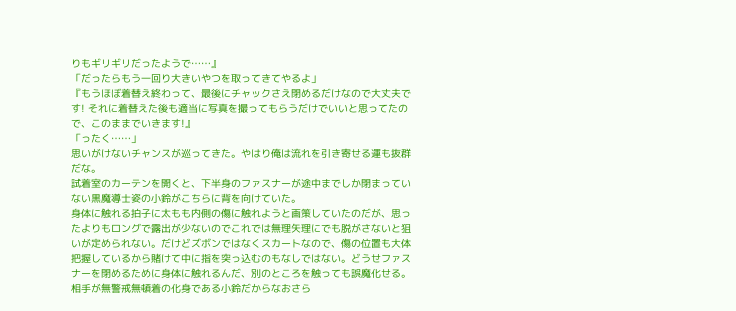りもギリギリだったようで……』
「だったらもう一回り大きいやつを取ってきてやるよ」
『もうほぼ着替え終わって、最後にチャックさえ閉めるだけなので大丈夫です! それに着替えた後も適当に写真を撮ってもらうだけでいいと思ってたので、このままでいきます!』
「ったく……」
思いがけないチャンスが巡ってきた。やはり俺は流れを引き寄せる運も抜群だな。
試着室のカーテンを開くと、下半身のファスナーが途中までしか閉まっていない黒魔導士姿の小鈴がこちらに背を向けていた。
身体に触れる拍子に太もも内側の傷に触れようと画策していたのだが、思ったよりもロングで露出が少ないのでこれでは無理矢理にでも脱がさないと狙いが定められない。だけどズボンではなくスカートなので、傷の位置も大体把握しているから賭けて中に指を突っ込むのもなしではない。どうせファスナーを閉めるために身体に触れるんだ、別のところを触っても誤魔化せる。相手が無警戒無頓着の化身である小鈴だからなおさら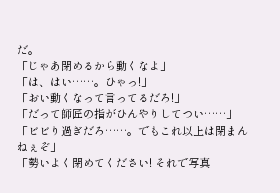だ。
「じゃあ閉めるから動くなよ」
「は、はい……。ひゃっ!」
「おい動くなって言ってるだろ!」
「だって師匠の指がひんやりしてつい……」
「ビビり過ぎだろ……。でもこれ以上は閉まんねぇぞ」
「勢いよく閉めてください! それで写真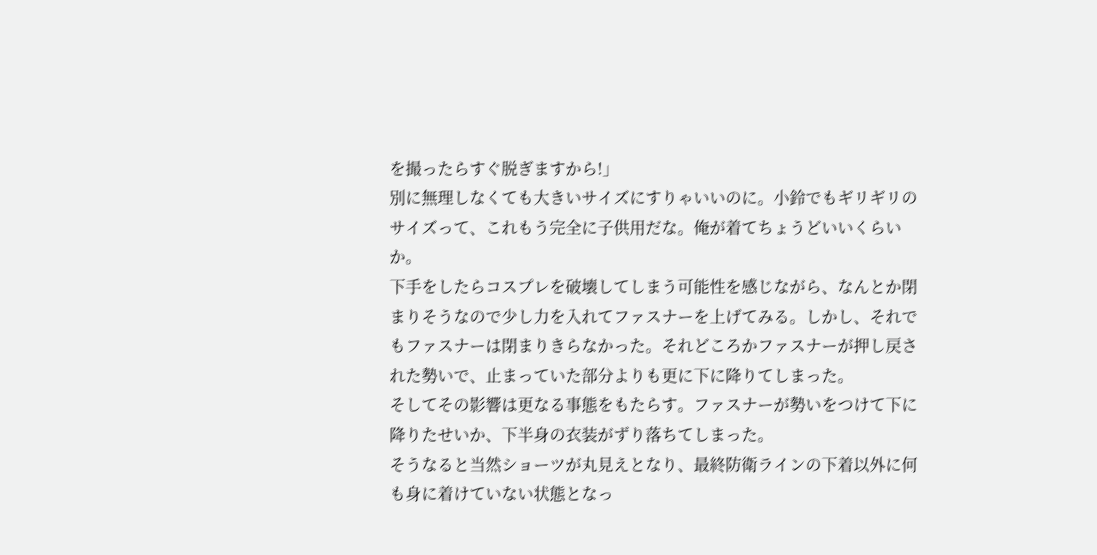を撮ったらすぐ脱ぎますから!」
別に無理しなくても大きいサイズにすりゃいいのに。小鈴でもギリギリのサイズって、これもう完全に子供用だな。俺が着てちょうどいいくらいか。
下手をしたらコスプレを破壊してしまう可能性を感じながら、なんとか閉まりそうなので少し力を入れてファスナーを上げてみる。しかし、それでもファスナーは閉まりきらなかった。それどころかファスナーが押し戻された勢いで、止まっていた部分よりも更に下に降りてしまった。
そしてその影響は更なる事態をもたらす。ファスナーが勢いをつけて下に降りたせいか、下半身の衣装がずり落ちてしまった。
そうなると当然ショーツが丸見えとなり、最終防衛ラインの下着以外に何も身に着けていない状態となっ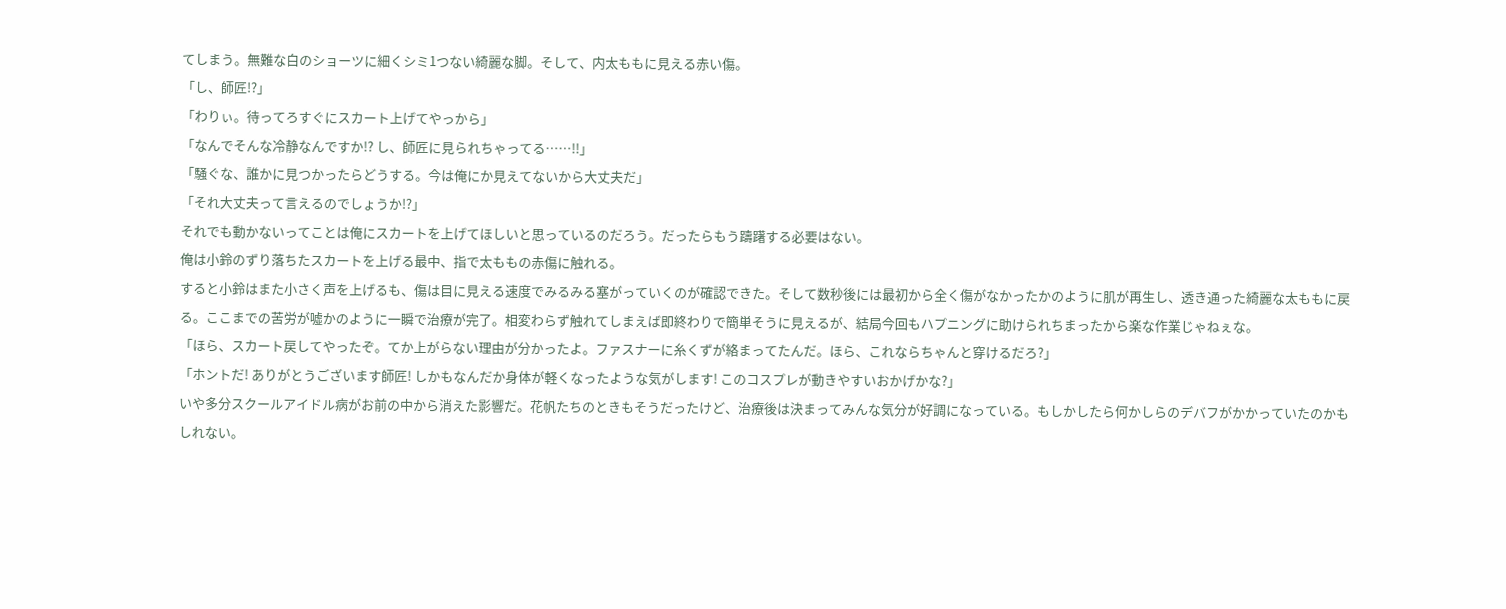てしまう。無難な白のショーツに細くシミ1つない綺麗な脚。そして、内太ももに見える赤い傷。
「し、師匠!?」
「わりぃ。待ってろすぐにスカート上げてやっから」
「なんでそんな冷静なんですか!? し、師匠に見られちゃってる……!!」
「騒ぐな、誰かに見つかったらどうする。今は俺にか見えてないから大丈夫だ」
「それ大丈夫って言えるのでしょうか!?」
それでも動かないってことは俺にスカートを上げてほしいと思っているのだろう。だったらもう躊躇する必要はない。
俺は小鈴のずり落ちたスカートを上げる最中、指で太ももの赤傷に触れる。
すると小鈴はまた小さく声を上げるも、傷は目に見える速度でみるみる塞がっていくのが確認できた。そして数秒後には最初から全く傷がなかったかのように肌が再生し、透き通った綺麗な太ももに戻る。ここまでの苦労が噓かのように一瞬で治療が完了。相変わらず触れてしまえば即終わりで簡単そうに見えるが、結局今回もハプニングに助けられちまったから楽な作業じゃねぇな。
「ほら、スカート戻してやったぞ。てか上がらない理由が分かったよ。ファスナーに糸くずが絡まってたんだ。ほら、これならちゃんと穿けるだろ?」
「ホントだ! ありがとうございます師匠! しかもなんだか身体が軽くなったような気がします! このコスプレが動きやすいおかげかな?」
いや多分スクールアイドル病がお前の中から消えた影響だ。花帆たちのときもそうだったけど、治療後は決まってみんな気分が好調になっている。もしかしたら何かしらのデバフがかかっていたのかもしれない。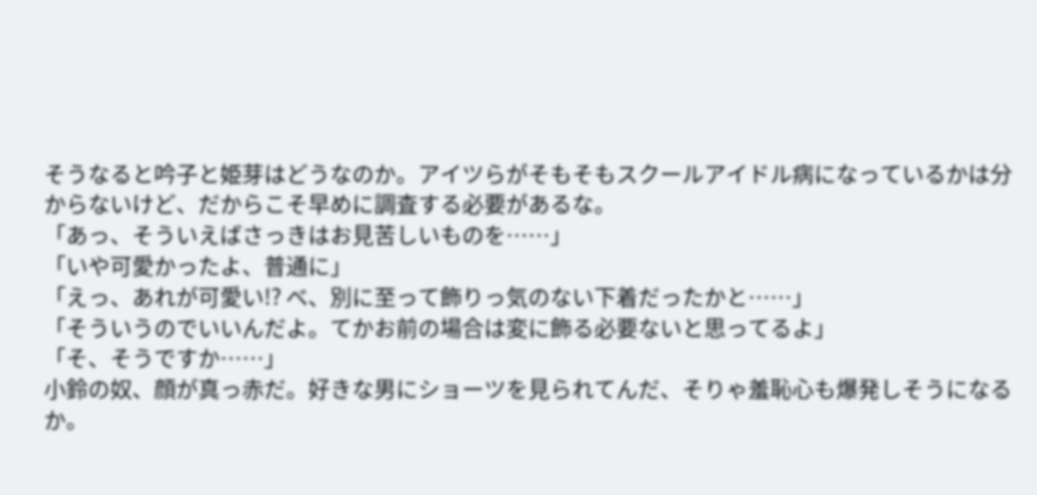そうなると吟子と姫芽はどうなのか。アイツらがそもそもスクールアイドル病になっているかは分からないけど、だからこそ早めに調査する必要があるな。
「あっ、そういえばさっきはお見苦しいものを……」
「いや可愛かったよ、普通に」
「えっ、あれが可愛い!? べ、別に至って飾りっ気のない下着だったかと……」
「そういうのでいいんだよ。てかお前の場合は変に飾る必要ないと思ってるよ」
「そ、そうですか……」
小鈴の奴、顔が真っ赤だ。好きな男にショーツを見られてんだ、そりゃ羞恥心も爆発しそうになるか。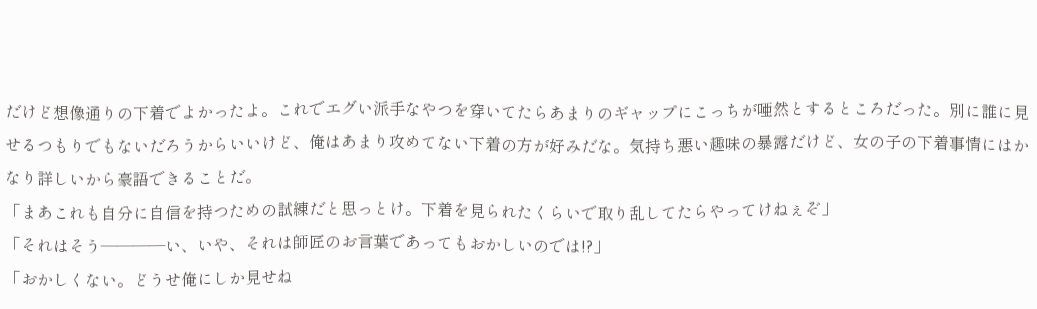だけど想像通りの下着でよかったよ。これでエグい派手なやつを穿いてたらあまりのギャップにこっちが唖然とするところだった。別に誰に見せるつもりでもないだろうからいいけど、俺はあまり攻めてない下着の方が好みだな。気持ち悪い趣味の暴露だけど、女の子の下着事情にはかなり詳しいから豪語できることだ。
「まあこれも自分に自信を持つための試練だと思っとけ。下着を見られたくらいで取り乱してたらやってけねぇぞ」
「それはそう――――い、いや、それは師匠のお言葉であってもおかしいのでは!?」
「おかしくない。どうせ俺にしか見せね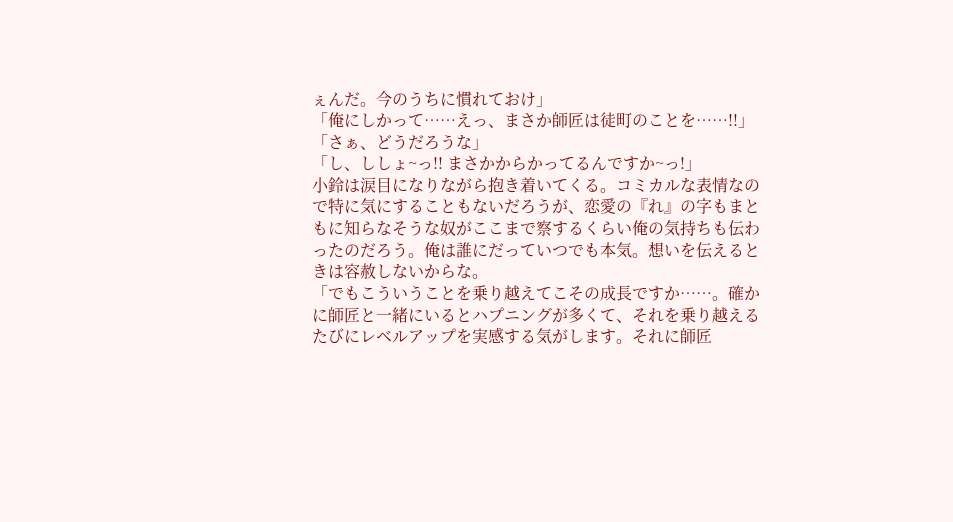ぇんだ。今のうちに慣れておけ」
「俺にしかって……えっ、まさか師匠は徒町のことを……!!」
「さぁ、どうだろうな」
「し、ししょ~っ!! まさかからかってるんですか~っ!」
小鈴は涙目になりながら抱き着いてくる。コミカルな表情なので特に気にすることもないだろうが、恋愛の『れ』の字もまともに知らなそうな奴がここまで察するくらい俺の気持ちも伝わったのだろう。俺は誰にだっていつでも本気。想いを伝えるときは容赦しないからな。
「でもこういうことを乗り越えてこその成長ですか……。確かに師匠と一緒にいるとハプニングが多くて、それを乗り越えるたびにレベルアップを実感する気がします。それに師匠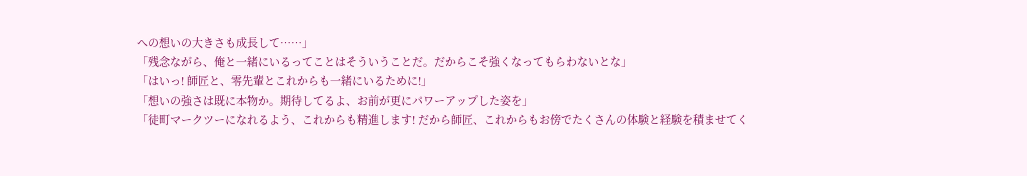への想いの大きさも成長して……」
「残念ながら、俺と一緒にいるってことはそういうことだ。だからこそ強くなってもらわないとな」
「はいっ! 師匠と、零先輩とこれからも一緒にいるために!」
「想いの強さは既に本物か。期待してるよ、お前が更にパワーアップした姿を」
「徒町マークツーになれるよう、これからも精進します! だから師匠、これからもお傍でたくさんの体験と経験を積ませてく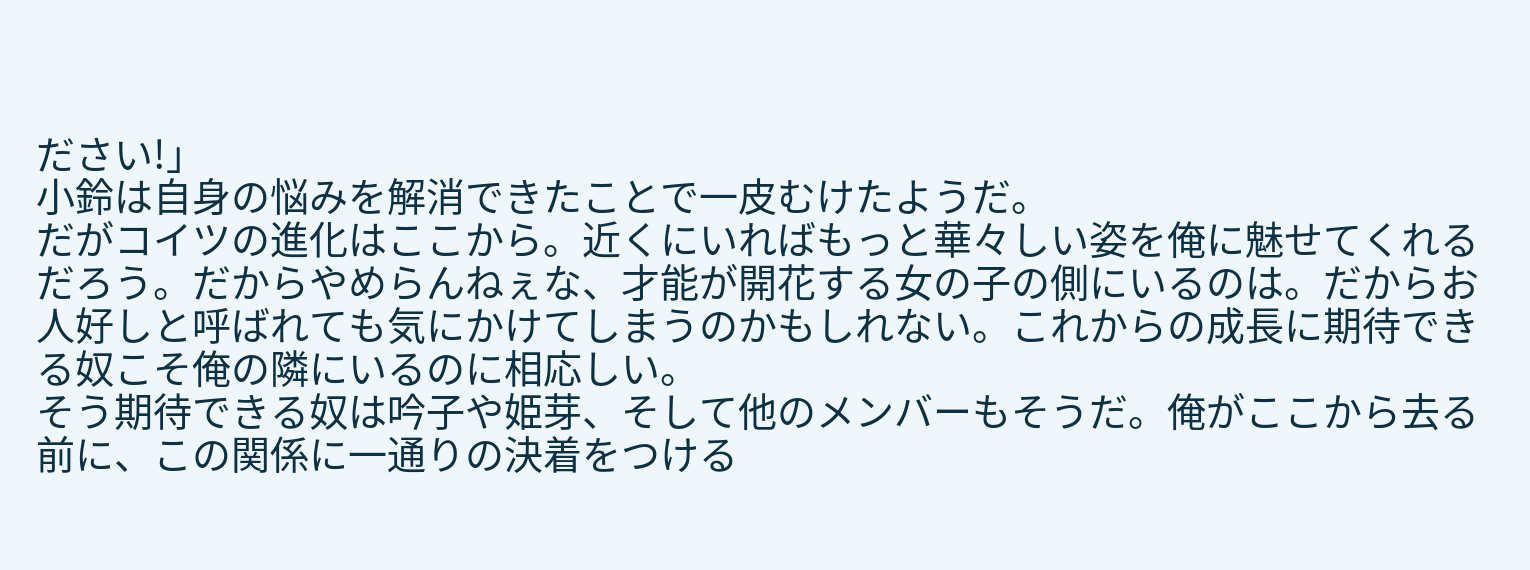ださい!」
小鈴は自身の悩みを解消できたことで一皮むけたようだ。
だがコイツの進化はここから。近くにいればもっと華々しい姿を俺に魅せてくれるだろう。だからやめらんねぇな、才能が開花する女の子の側にいるのは。だからお人好しと呼ばれても気にかけてしまうのかもしれない。これからの成長に期待できる奴こそ俺の隣にいるのに相応しい。
そう期待できる奴は吟子や姫芽、そして他のメンバーもそうだ。俺がここから去る前に、この関係に一通りの決着をつける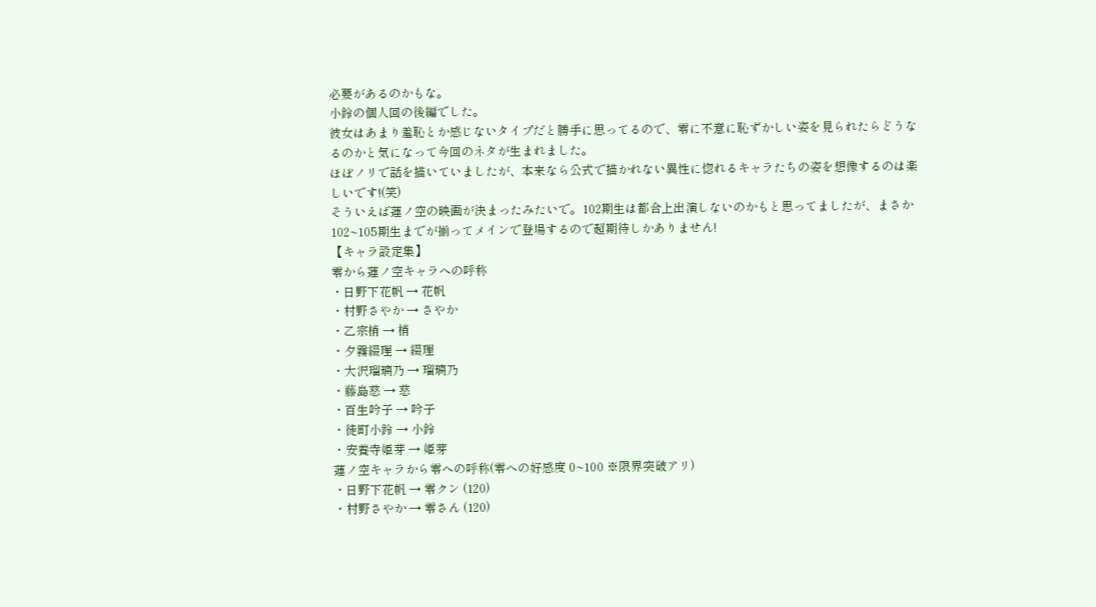必要があるのかもな。
小鈴の個人回の後編でした。
彼女はあまり羞恥とか感じないタイプだと勝手に思ってるので、零に不意に恥ずかしい姿を見られたらどうなるのかと気になって今回のネタが生まれました。
ほぼノリで話を描いていましたが、本来なら公式で描かれない異性に惚れるキャラたちの姿を想像するのは楽しいです!(笑)
そういえば蓮ノ空の映画が決まったみたいで。102期生は都合上出演しないのかもと思ってましたが、まさか102~105期生までが揃ってメインで登場するので超期待しかありません!
【キャラ設定集】
零から蓮ノ空キャラへの呼称
・日野下花帆 → 花帆
・村野さやか → さやか
・乙宗梢 → 梢
・夕霧綴理 → 綴理
・大沢瑠璃乃 → 瑠璃乃
・藤島慈 → 慈
・百生吟子 → 吟子
・徒町小鈴 → 小鈴
・安養寺姫芽 → 姫芽
蓮ノ空キャラから零への呼称(零への好感度 0~100 ※限界突破アリ)
・日野下花帆 → 零クン (120)
・村野さやか → 零さん (120)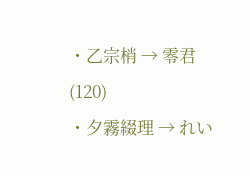・乙宗梢 → 零君 (120)
・夕霧綴理 → れい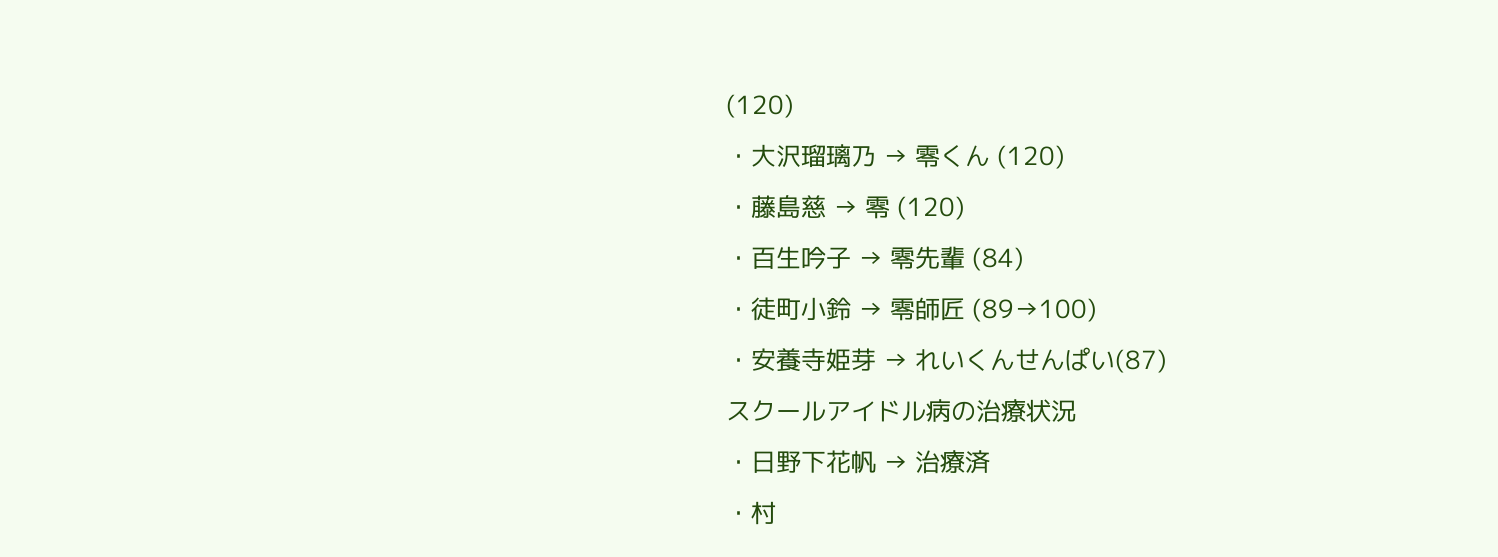(120)
・大沢瑠璃乃 → 零くん (120)
・藤島慈 → 零 (120)
・百生吟子 → 零先輩 (84)
・徒町小鈴 → 零師匠 (89→100)
・安養寺姫芽 → れいくんせんぱい(87)
スクールアイドル病の治療状況
・日野下花帆 → 治療済
・村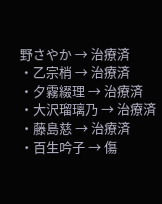野さやか → 治療済
・乙宗梢 → 治療済
・夕霧綴理 → 治療済
・大沢瑠璃乃 → 治療済
・藤島慈 → 治療済
・百生吟子 → 傷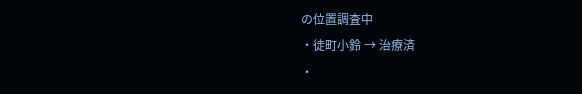の位置調査中
・徒町小鈴 → 治療済
・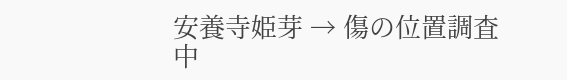安養寺姫芽 → 傷の位置調査中